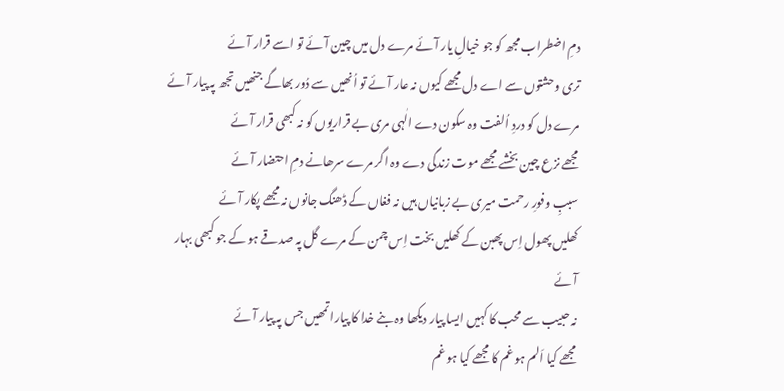دمِ اضطراب مجھ کو جو خیالِ یار آئے مرے دل میں چین آئے تو اسے قرار آئے
تری وحشتوں سے اے دل مجھے کیوں نہ عار آئے تو اُنھیں سے دُور بھاگے جنھیں تجھ پہ پیار آئے
مرے دل کو دردِ اُلفت وہ سکون دے الٰہی مری بے قراریوں کو نہ کبھی قرار آئے
مجھے نزع چین بخشے مجھے موت زندگی دے وہ اگر مرے سرھانے دمِ احتضار آئے
سببِ وفورِ رحمت میری بے زبانیاں ہیں نہ فغاں کے ڈھنگ جانوں نہ مجھے پکار آئے
کھلیں پھول اِس پھبن کے کھلیں بخت اِس چمن کے مرے گل پہ صدقے ہو کے جو کبھی بہار آئے
نہ حبیب سے محب کا کہیں ایسا پیار دیکھا وہ بنے خدا کا پیارا تمھیں جس پہ پیار آئے
مجھے کیا اَلم ہو غم کا مجھے کیا ہو غم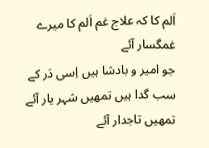اَلم کا کہ علاج غم اَلم کا میرے غمگسار آئے
جو امیر و بادشا ہیں اِسی دَر کے سب گدا ہیں تمھیں شہر یار آئے تمھیں تاجدار آئے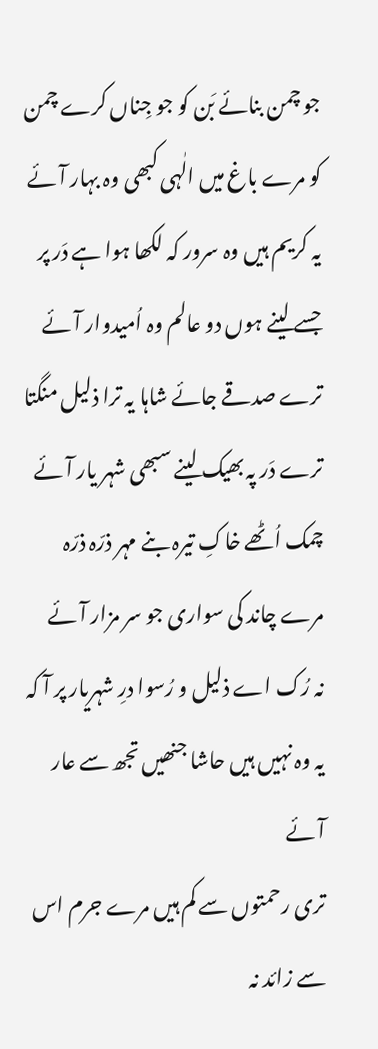جو چمن بنائے بَن کو جو جِناں کرے چمن کو مرے باغ میں الٰہی کبھی وہ بہار آئے
یہ کریم ہیں وہ سرور کہ لکھا ہوا ہے دَر پر جسے لینے ہوں دو عالم وہ اُمیدوار آئے
ترے صدقے جائے شاہا یہ ترا ذلیل منگتا ترے دَر پہ بھیک لینے سبھی شہر یار آئے
چمک اُٹھے خاکِ تیرہ بنے مہر ذرّہ ذرّہ مرے چاند کی سواری جو سر مزار آئے
نہ رُک اے ذلیل و رُسوا درِ شہریار پر آ کہ یہ وہ نہیں ہیں حاشا جنھیں تجھ سے عار آئے
تری رحمتوں سے کم ہیں مرے جرم اس سے زائد نہ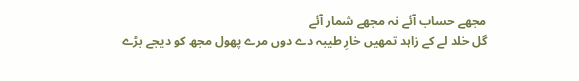مجھے حساب آئے نہ مجھے شمار آئے
گل خلد لے کے زاہد تمھیں خارِ طیبہ دے دوں مرے پھول مجھ کو دیجے بڑے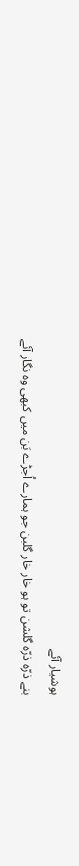ہوشیار آئے
بنے ذرّہ ذرّہ گلشن تو ہو خار خار گلبن جو ہمارے اُجڑے بَن میں کبھی وہ نگار آئے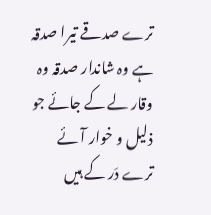ترے صدقے تیرا صدقہ ہے وہ شاندار صدقہ وہ وقار لے کے جائے جو ذلیل و خوار آئے
ترے دَر کے ہیں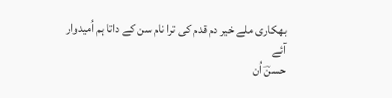بھکاری ملے خیر دم قدم کی ترا نام سن کے داتا ہم اُمیدوار آئے
حسنؔ اُن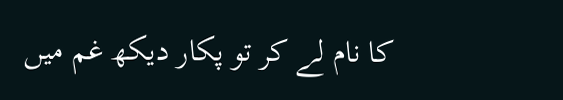کا نام لے کر تو پکار دیکھ غم میں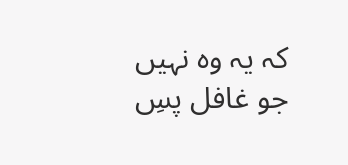کہ یہ وہ نہیں جو غافل پسِ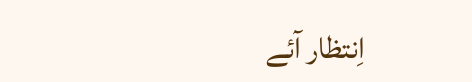اِنتظار آئے